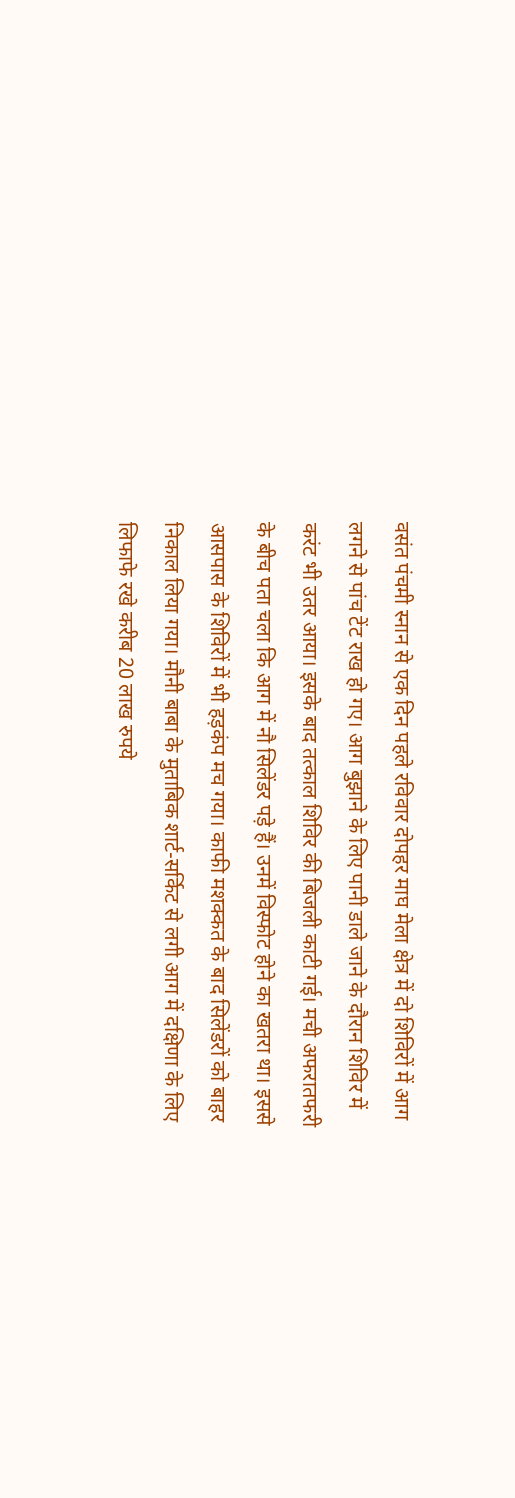वसंत पंचमी स्नान से एक दिन पहले रविवार दोपहर माघ मेला क्षेत्र में दो शिविरों में आग लगने से पांच टेंट राख हो गए। आग बुझाने के लिए पानी डाले जाने के दौरान शिविर में करंट भी उतर आया। इसके बाद तत्काल शिविर की बिजली काटी गई। मची अफरातफरी के बीच पता चला कि आग में नौ सिलेंडर पड़े हैं। उनमें विस्फोट होने का खतरा था। इससे आसपास के शिविरों में भी हड़कंप मच गया। काफी मशक्कत के बाद सिलेंडरों को बाहर निकाल लिया गया। मौनी बाबा के मुताबिक शार्ट-सर्किट से लगी आग में दक्षिणा के लिए लिफाफे रखे करीब 20 लाख रुपये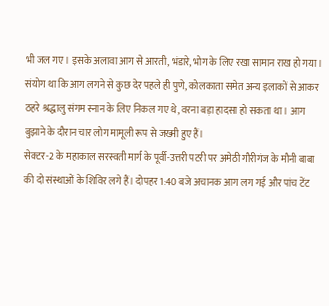भी जल गए। इसके अलावा आग से आरती, भंडारे, भोग के लिए रखा सामान राख हो गया। संयोग था कि आग लगने से कुछ देर पहले ही पुणे, कोलकाता समेत अन्य इलाकों से आकर ठहरे श्रद्धालु संगम स्नान के लिए निकल गए थे, वरना बड़ा हादसा हो सकता था। आग बुझाने के दौरान चार लोग मामूली रूप से जख्मी हुए हैं।
सेक्टर-2 के महाकाल सरस्वती मार्ग के पूर्वी-उत्तरी पटरी पर अमेठी गौरीगंज के मौनी बाबा की दो संस्थाओं के शिविर लगे हैं। दोपहर 1:40 बजे अचानक आग लग गई और पांच टेंट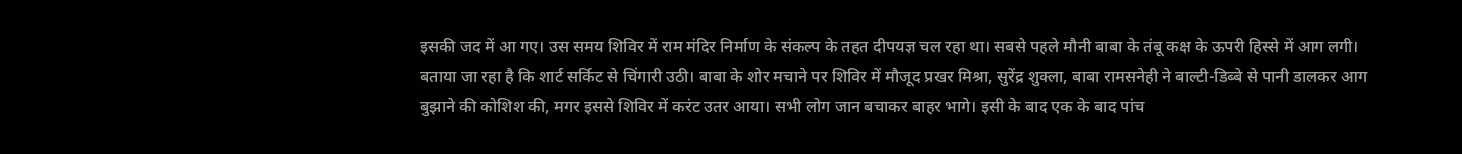इसकी जद में आ गए। उस समय शिविर में राम मंदिर निर्माण के संकल्प के तहत दीपयज्ञ चल रहा था। सबसे पहले मौनी बाबा के तंबू कक्ष के ऊपरी हिस्से में आग लगी। बताया जा रहा है कि शार्ट सर्किट से चिंगारी उठी। बाबा के शोर मचाने पर शिविर में मौजूद प्रखर मिश्रा, सुरेंद्र शुक्ला, बाबा रामसनेही ने बाल्टी-डिब्बे से पानी डालकर आग बुझाने की कोशिश की, मगर इससे शिविर में करंट उतर आया। सभी लोग जान बचाकर बाहर भागे। इसी के बाद एक के बाद पांच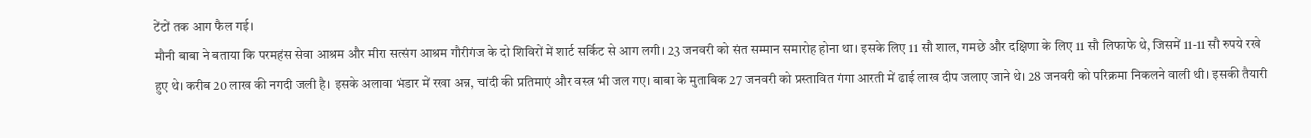टेंटों तक आग फैल गई।
मौनी बाबा ने बताया कि परमहंस सेवा आश्रम और मीरा सत्संग आश्रम गौरीगंज के दो शिविरों में शार्ट सर्किट से आग लगी। 23 जनवरी को संत सम्मान समारोह होना था। इसके लिए 11 सौ शाल, गमछे और दक्षिणा के लिए 11 सौ लिफाफे थे, जिसमें 11-11 सौ रुपये रखे हुए थे। करीब 20 लाख की नगदी जली है। इसके अलावा भंडार में रखा अन्न, चांदी की प्रतिमाएं और वस्त्र भी जल गए। बाबा के मुताबिक 27 जनवरी को प्रस्तावित गंगा आरती में ढाई लाख दीप जलाए जाने थे। 28 जनवरी को परिक्रमा निकलने वाली थी। इसकी तैयारी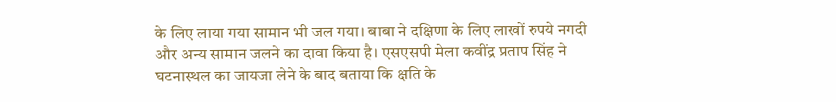के लिए लाया गया सामान भी जल गया। बाबा ने दक्षिणा के लिए लाखों रुपये नगदी और अन्य सामान जलने का दावा किया है। एसएसपी मेला कवींद्र प्रताप सिंह ने घटनास्थल का जायजा लेने के बाद बताया कि क्षति के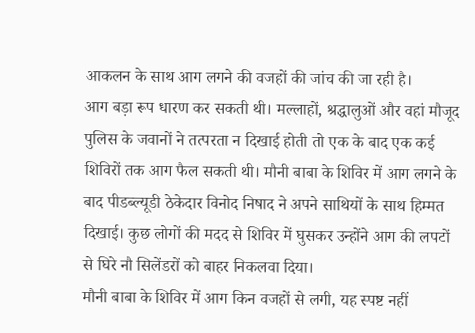आकलन के साथ आग लगने की वजहों की जांच की जा रही है।
आग बड़ा रूप धारण कर सकती थी। मल्लाहों, श्रद्धालुओं और वहां मौजूद पुलिस के जवानों ने तत्परता न दिखाई होती तो एक के बाद एक कई शिविरों तक आग फैल सकती थी। मौनी बाबा के शिविर में आग लगने के बाद पीडब्ल्यूडी ठेकेदार विनोद निषाद ने अपने साथियों के साथ हिम्मत दिखाई। कुछ लोगों की मदद से शिविर में घुसकर उन्होंने आग की लपटों से घिरे नौ सिलेंडरों को बाहर निकलवा दिया।
मौनी बाबा के शिविर में आग किन वजहों से लगी, यह स्पष्ट नहीं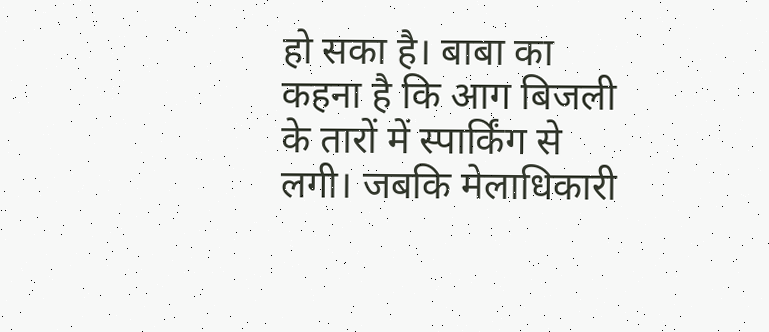हो सका है। बाबा का कहना है कि आग बिजली के तारों में स्पार्किंग से लगी। जबकि मेलाधिकारी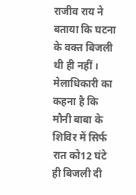राजीव राय ने बताया कि घटना के वक्त बिजली थी ही नहीं।
मेलाधिकारी का कहना है कि मौनी बाबा के शिविर में सिर्फ रात को12 घंटे ही बिजली दी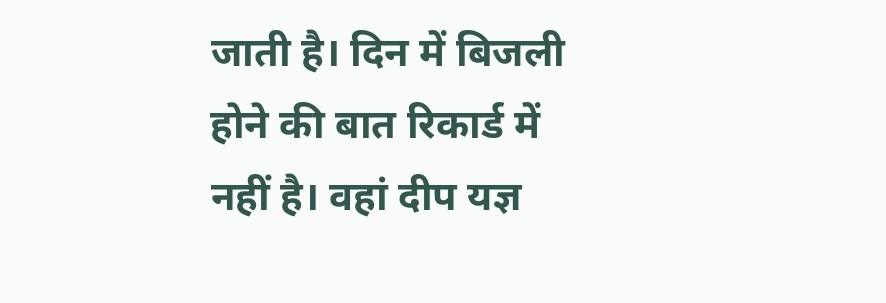जाती है। दिन में बिजली होने की बात रिकार्ड में नहीं है। वहां दीप यज्ञ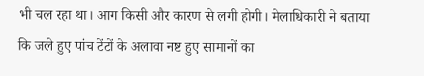भी चल रहा था। आग किसी और कारण से लगी होगी। मेलाधिकारी ने बताया कि जले हुए पांच टेंटों के अलावा नष्ट हुए सामानों का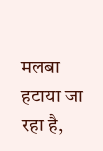मलबा हटाया जा रहा है,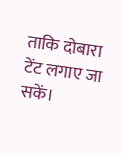ताकि दोबारा टेंट लगाए जा सकें।